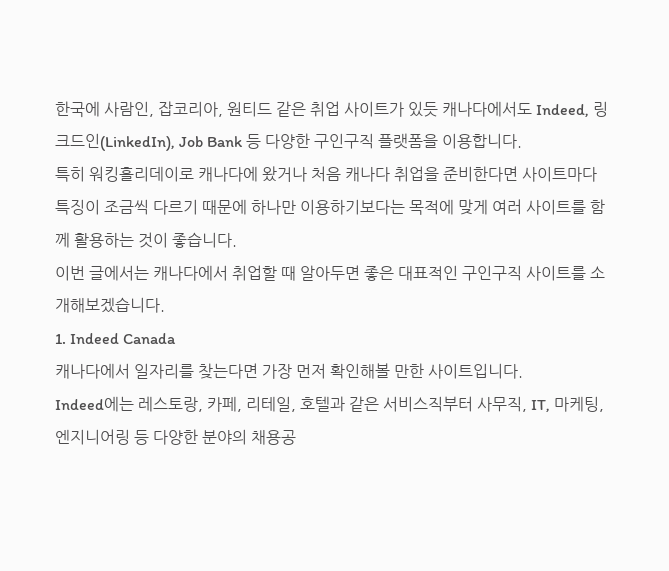한국에 사람인, 잡코리아, 원티드 같은 취업 사이트가 있듯 캐나다에서도 Indeed, 링크드인(LinkedIn), Job Bank 등 다양한 구인구직 플랫폼을 이용합니다.
특히 워킹홀리데이로 캐나다에 왔거나 처음 캐나다 취업을 준비한다면 사이트마다 특징이 조금씩 다르기 때문에 하나만 이용하기보다는 목적에 맞게 여러 사이트를 함께 활용하는 것이 좋습니다.
이번 글에서는 캐나다에서 취업할 때 알아두면 좋은 대표적인 구인구직 사이트를 소개해보겠습니다.
1. Indeed Canada
캐나다에서 일자리를 찾는다면 가장 먼저 확인해볼 만한 사이트입니다.
Indeed에는 레스토랑, 카페, 리테일, 호텔과 같은 서비스직부터 사무직, IT, 마케팅, 엔지니어링 등 다양한 분야의 채용공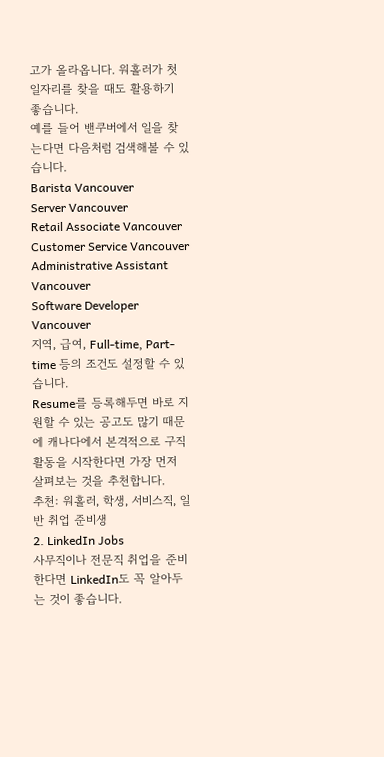고가 올라옵니다. 워홀러가 첫 일자리를 찾을 때도 활용하기 좋습니다.
예를 들어 밴쿠버에서 일을 찾는다면 다음처럼 검색해볼 수 있습니다.
Barista Vancouver
Server Vancouver
Retail Associate Vancouver
Customer Service Vancouver
Administrative Assistant Vancouver
Software Developer Vancouver
지역, 급여, Full-time, Part-time 등의 조건도 설정할 수 있습니다.
Resume를 등록해두면 바로 지원할 수 있는 공고도 많기 때문에 캐나다에서 본격적으로 구직 활동을 시작한다면 가장 먼저 살펴보는 것을 추천합니다.
추천: 워홀러, 학생, 서비스직, 일반 취업 준비생
2. LinkedIn Jobs
사무직이나 전문직 취업을 준비한다면 LinkedIn도 꼭 알아두는 것이 좋습니다.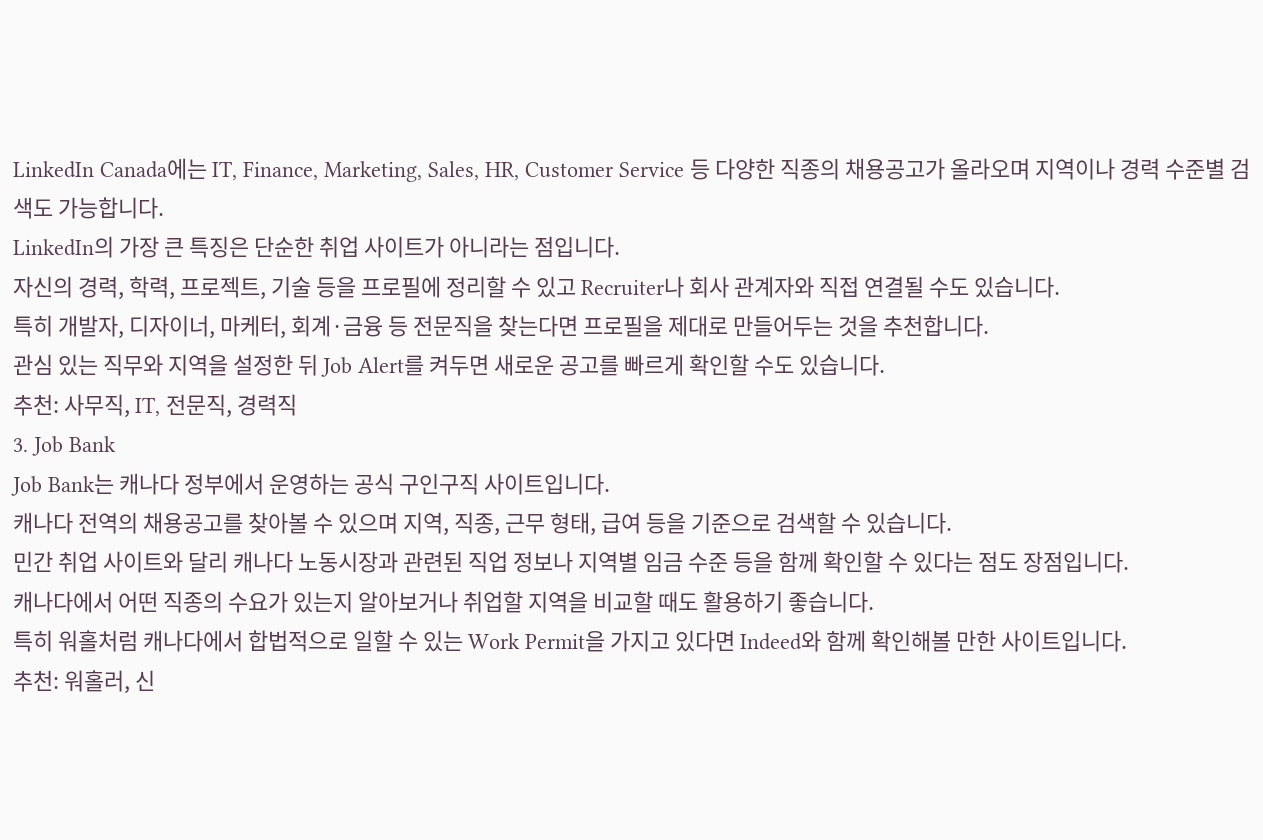LinkedIn Canada에는 IT, Finance, Marketing, Sales, HR, Customer Service 등 다양한 직종의 채용공고가 올라오며 지역이나 경력 수준별 검색도 가능합니다.
LinkedIn의 가장 큰 특징은 단순한 취업 사이트가 아니라는 점입니다.
자신의 경력, 학력, 프로젝트, 기술 등을 프로필에 정리할 수 있고 Recruiter나 회사 관계자와 직접 연결될 수도 있습니다.
특히 개발자, 디자이너, 마케터, 회계·금융 등 전문직을 찾는다면 프로필을 제대로 만들어두는 것을 추천합니다.
관심 있는 직무와 지역을 설정한 뒤 Job Alert를 켜두면 새로운 공고를 빠르게 확인할 수도 있습니다.
추천: 사무직, IT, 전문직, 경력직
3. Job Bank
Job Bank는 캐나다 정부에서 운영하는 공식 구인구직 사이트입니다.
캐나다 전역의 채용공고를 찾아볼 수 있으며 지역, 직종, 근무 형태, 급여 등을 기준으로 검색할 수 있습니다.
민간 취업 사이트와 달리 캐나다 노동시장과 관련된 직업 정보나 지역별 임금 수준 등을 함께 확인할 수 있다는 점도 장점입니다.
캐나다에서 어떤 직종의 수요가 있는지 알아보거나 취업할 지역을 비교할 때도 활용하기 좋습니다.
특히 워홀처럼 캐나다에서 합법적으로 일할 수 있는 Work Permit을 가지고 있다면 Indeed와 함께 확인해볼 만한 사이트입니다.
추천: 워홀러, 신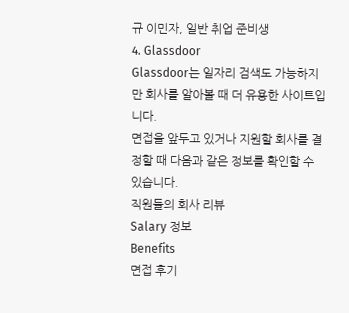규 이민자, 일반 취업 준비생
4. Glassdoor
Glassdoor는 일자리 검색도 가능하지만 회사를 알아볼 때 더 유용한 사이트입니다.
면접을 앞두고 있거나 지원할 회사를 결정할 때 다음과 같은 정보를 확인할 수 있습니다.
직원들의 회사 리뷰
Salary 정보
Benefits
면접 후기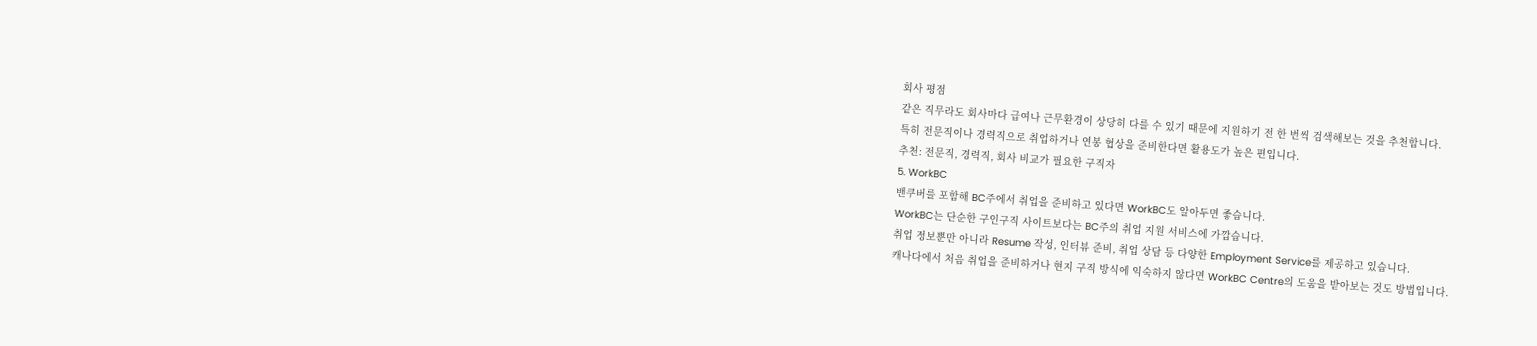회사 평점
같은 직무라도 회사마다 급여나 근무환경이 상당히 다를 수 있기 때문에 지원하기 전 한 번씩 검색해보는 것을 추천합니다.
특히 전문직이나 경력직으로 취업하거나 연봉 협상을 준비한다면 활용도가 높은 편입니다.
추천: 전문직, 경력직, 회사 비교가 필요한 구직자
5. WorkBC
밴쿠버를 포함해 BC주에서 취업을 준비하고 있다면 WorkBC도 알아두면 좋습니다.
WorkBC는 단순한 구인구직 사이트보다는 BC주의 취업 지원 서비스에 가깝습니다.
취업 정보뿐만 아니라 Resume 작성, 인터뷰 준비, 취업 상담 등 다양한 Employment Service를 제공하고 있습니다.
캐나다에서 처음 취업을 준비하거나 현지 구직 방식에 익숙하지 않다면 WorkBC Centre의 도움을 받아보는 것도 방법입니다.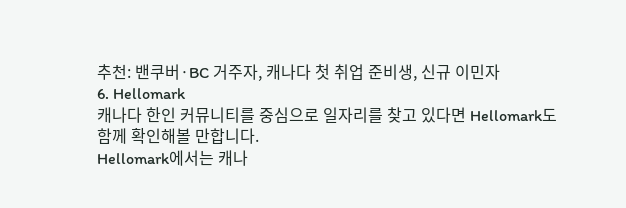추천: 밴쿠버·BC 거주자, 캐나다 첫 취업 준비생, 신규 이민자
6. Hellomark
캐나다 한인 커뮤니티를 중심으로 일자리를 찾고 있다면 Hellomark도 함께 확인해볼 만합니다.
Hellomark에서는 캐나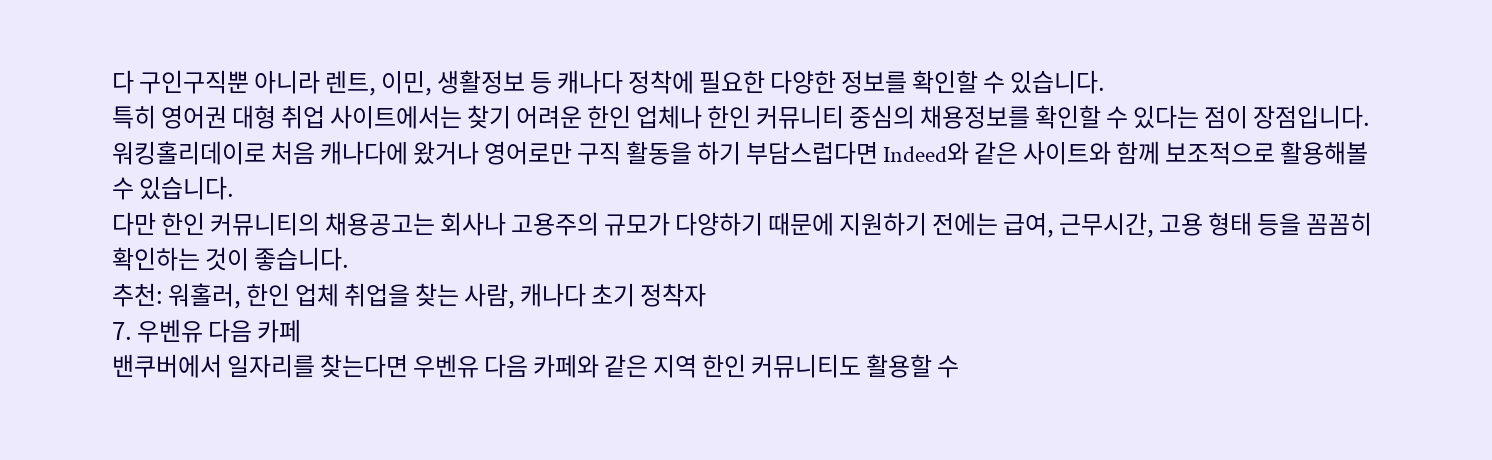다 구인구직뿐 아니라 렌트, 이민, 생활정보 등 캐나다 정착에 필요한 다양한 정보를 확인할 수 있습니다.
특히 영어권 대형 취업 사이트에서는 찾기 어려운 한인 업체나 한인 커뮤니티 중심의 채용정보를 확인할 수 있다는 점이 장점입니다.
워킹홀리데이로 처음 캐나다에 왔거나 영어로만 구직 활동을 하기 부담스럽다면 Indeed와 같은 사이트와 함께 보조적으로 활용해볼 수 있습니다.
다만 한인 커뮤니티의 채용공고는 회사나 고용주의 규모가 다양하기 때문에 지원하기 전에는 급여, 근무시간, 고용 형태 등을 꼼꼼히 확인하는 것이 좋습니다.
추천: 워홀러, 한인 업체 취업을 찾는 사람, 캐나다 초기 정착자
7. 우벤유 다음 카페
밴쿠버에서 일자리를 찾는다면 우벤유 다음 카페와 같은 지역 한인 커뮤니티도 활용할 수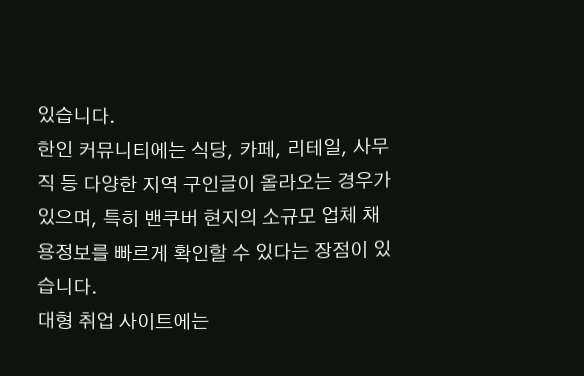있습니다.
한인 커뮤니티에는 식당, 카페, 리테일, 사무직 등 다양한 지역 구인글이 올라오는 경우가 있으며, 특히 밴쿠버 현지의 소규모 업체 채용정보를 빠르게 확인할 수 있다는 장점이 있습니다.
대형 취업 사이트에는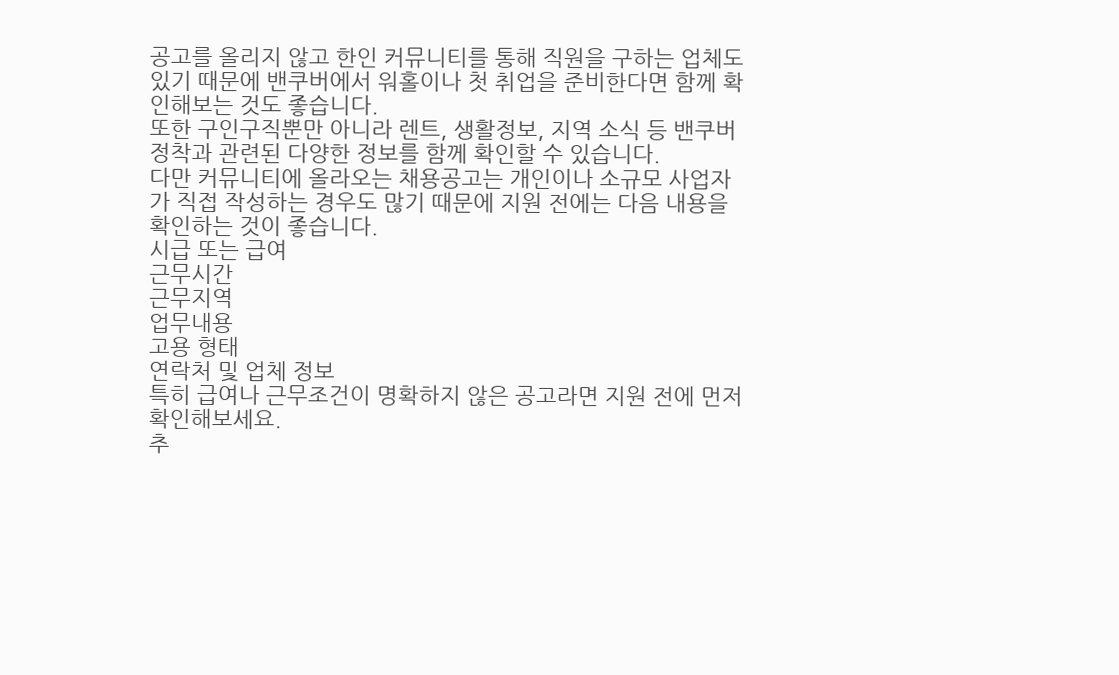공고를 올리지 않고 한인 커뮤니티를 통해 직원을 구하는 업체도 있기 때문에 밴쿠버에서 워홀이나 첫 취업을 준비한다면 함께 확인해보는 것도 좋습니다.
또한 구인구직뿐만 아니라 렌트, 생활정보, 지역 소식 등 밴쿠버 정착과 관련된 다양한 정보를 함께 확인할 수 있습니다.
다만 커뮤니티에 올라오는 채용공고는 개인이나 소규모 사업자가 직접 작성하는 경우도 많기 때문에 지원 전에는 다음 내용을 확인하는 것이 좋습니다.
시급 또는 급여
근무시간
근무지역
업무내용
고용 형태
연락처 및 업체 정보
특히 급여나 근무조건이 명확하지 않은 공고라면 지원 전에 먼저 확인해보세요.
추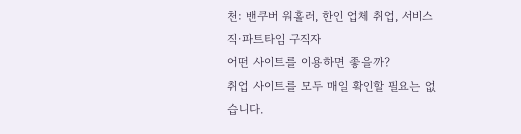천: 밴쿠버 워홀러, 한인 업체 취업, 서비스직·파트타임 구직자
어떤 사이트를 이용하면 좋을까?
취업 사이트를 모두 매일 확인할 필요는 없습니다.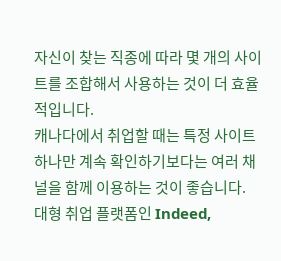자신이 찾는 직종에 따라 몇 개의 사이트를 조합해서 사용하는 것이 더 효율적입니다.
캐나다에서 취업할 때는 특정 사이트 하나만 계속 확인하기보다는 여러 채널을 함께 이용하는 것이 좋습니다.
대형 취업 플랫폼인 Indeed,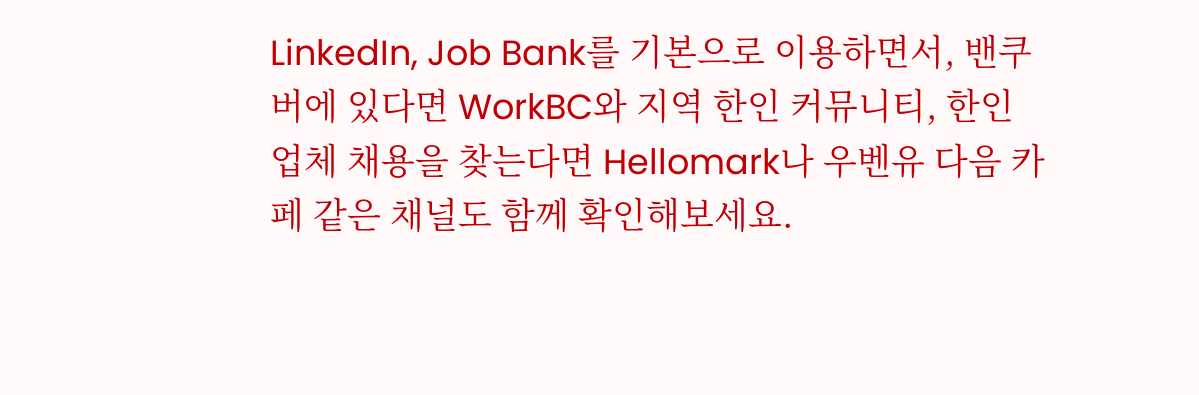LinkedIn, Job Bank를 기본으로 이용하면서, 밴쿠버에 있다면 WorkBC와 지역 한인 커뮤니티, 한인 업체 채용을 찾는다면 Hellomark나 우벤유 다음 카페 같은 채널도 함께 확인해보세요.